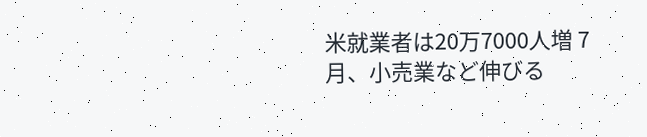米就業者は20万7000人増 7月、小売業など伸びる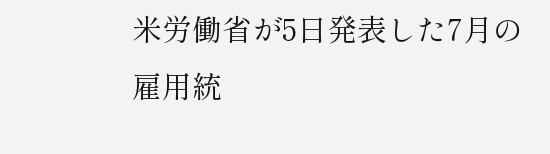米労働省が5日発表した7月の雇用統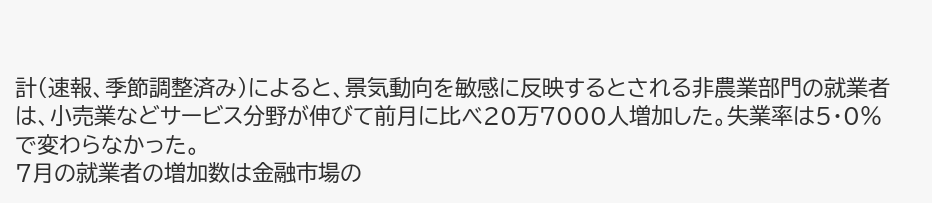計(速報、季節調整済み)によると、景気動向を敏感に反映するとされる非農業部門の就業者は、小売業などサービス分野が伸びて前月に比べ20万7000人増加した。失業率は5・0%で変わらなかった。
7月の就業者の増加数は金融市場の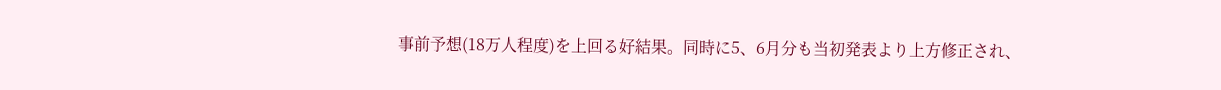事前予想(18万人程度)を上回る好結果。同時に5、6月分も当初発表より上方修正され、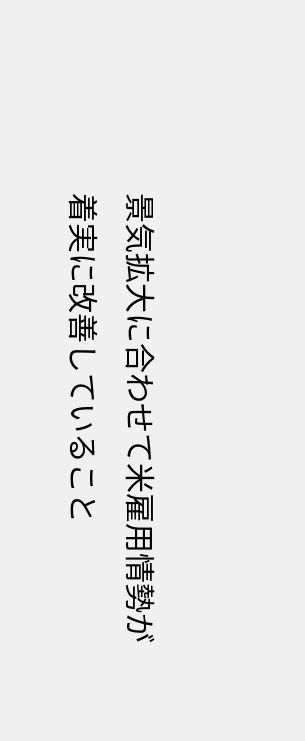景気拡大に合わせて米雇用情勢が着実に改善していること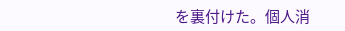を裏付けた。個人消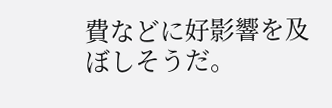費などに好影響を及ぼしそうだ。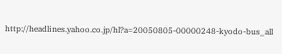http://headlines.yahoo.co.jp/hl?a=20050805-00000248-kyodo-bus_all